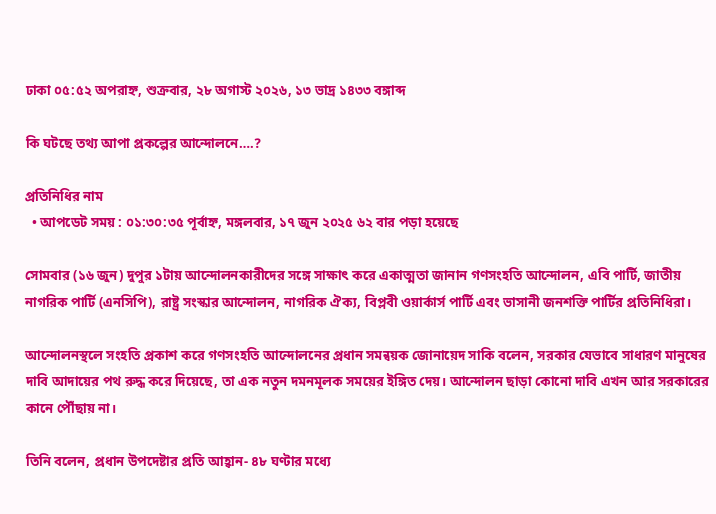ঢাকা ০৫:৫২ অপরাহ্ন, শুক্রবার, ২৮ অগাস্ট ২০২৬, ১৩ ভাদ্র ১৪৩৩ বঙ্গাব্দ

কি ঘটছে তথ্য আপা প্রকল্পের আন্দোলনে….?

প্রতিনিধির নাম
  • আপডেট সময় : ০১:৩০:৩৫ পূর্বাহ্ন, মঙ্গলবার, ১৭ জুন ২০২৫ ৬২ বার পড়া হয়েছে

সোমবার (১৬ জুন) দুপুর ১টায় আন্দোলনকারীদের সঙ্গে সাক্ষাৎ করে একাত্মতা জানান গণসংহতি আন্দোলন, এবি পার্টি, জাতীয় নাগরিক পার্টি (এনসিপি), রাষ্ট্র সংস্কার আন্দোলন, নাগরিক ঐক্য, বিপ্লবী ওয়ার্কার্স পার্টি এবং ভাসানী জনশক্তি পার্টির প্রতিনিধিরা।

আন্দোলনস্থলে সংহতি প্রকাশ করে গণসংহতি আন্দোলনের প্রধান সমন্বয়ক জোনায়েদ সাকি বলেন, সরকার যেভাবে সাধারণ মানুষের দাবি আদায়ের পথ রুদ্ধ করে দিয়েছে, তা এক নতুন দমনমূলক সময়ের ইঙ্গিত দেয়। আন্দোলন ছাড়া কোনো দাবি এখন আর সরকারের কানে পৌঁছায় না।

তিনি বলেন, প্রধান উপদেষ্টার প্রতি আহ্বান- ৪৮ ঘণ্টার মধ্যে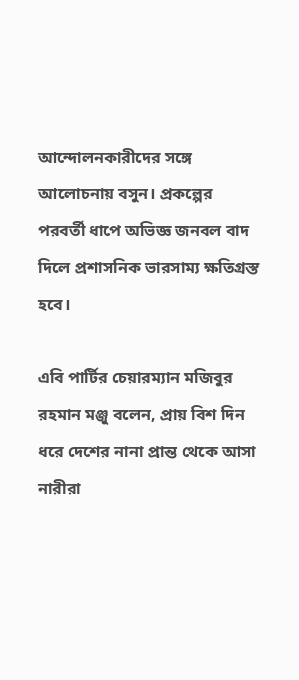আন্দোলনকারীদের সঙ্গে আলোচনায় বসুন। প্রকল্পের পরবর্তী ধাপে অভিজ্ঞ জনবল বাদ দিলে প্রশাসনিক ভারসাম্য ক্ষতিগ্রস্ত হবে।

এবি পার্টির চেয়ারম্যান মজিবুর রহমান মঞ্জু বলেন, প্রায় বিশ দিন ধরে দেশের নানা প্রান্ত থেকে আসা নারীরা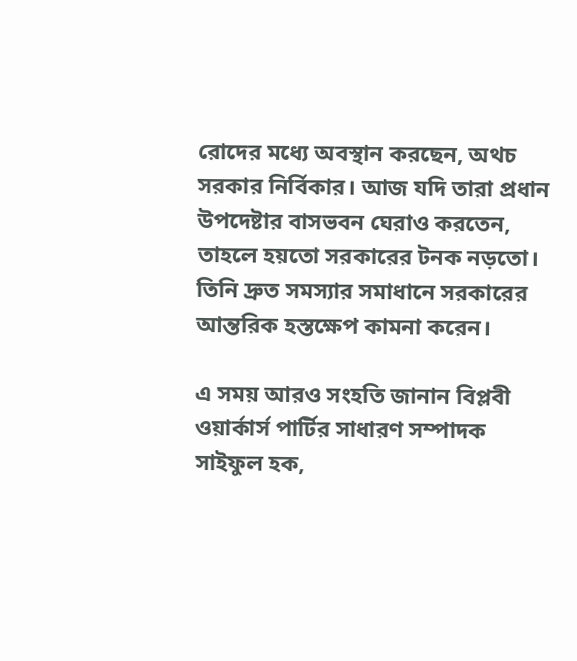রোদের মধ্যে অবস্থান করছেন, অথচ সরকার নির্বিকার। আজ যদি তারা প্রধান উপদেষ্টার বাসভবন ঘেরাও করতেন, তাহলে হয়তো সরকারের টনক নড়তো। তিনি দ্রুত সমস্যার সমাধানে সরকারের আন্তরিক হস্তক্ষেপ কামনা করেন।

এ সময় আরও সংহতি জানান বিপ্লবী ওয়ার্কার্স পার্টির সাধারণ সম্পাদক সাইফুল হক,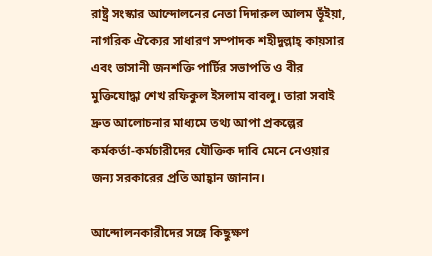রাষ্ট্র সংস্কার আন্দোলনের নেতা দিদারুল আলম ভূঁইয়া, নাগরিক ঐক্যের সাধারণ সম্পাদক শহীদুল্লাহ্ কায়সার এবং ভাসানী জনশক্তি পার্টির সভাপতি ও বীর মুক্তিযোদ্ধা শেখ রফিকুল ইসলাম বাবলু। তারা সবাই দ্রুত আলোচনার মাধ্যমে তথ্য আপা প্রকল্পের কর্মকর্তা-কর্মচারীদের যৌক্তিক দাবি মেনে নেওয়ার জন্য সরকারের প্রতি আহ্বান জানান।

আন্দোলনকারীদের সঙ্গে কিছুক্ষণ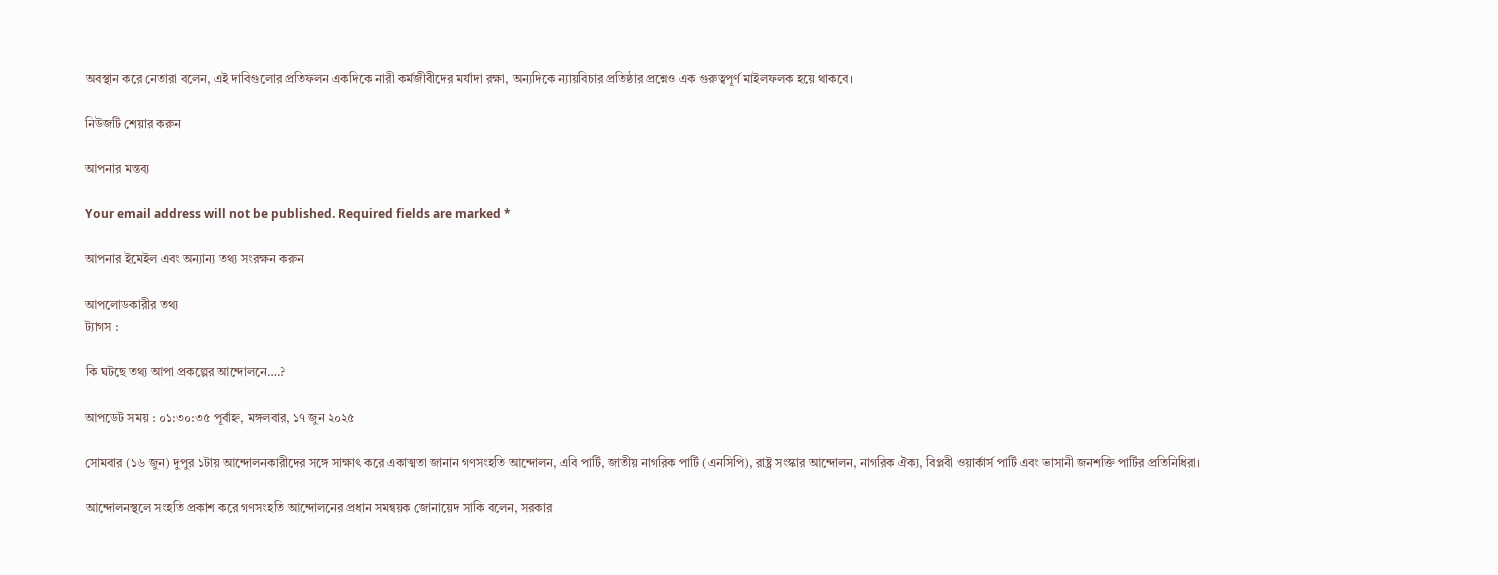অবস্থান করে নেতারা বলেন, এই দাবিগুলোর প্রতিফলন একদিকে নারী কর্মজীবীদের মর্যাদা রক্ষা, অন্যদিকে ন্যায়বিচার প্রতিষ্ঠার প্রশ্নেও এক গুরুত্বপূর্ণ মাইলফলক হয়ে থাকবে।

নিউজটি শেয়ার করুন

আপনার মন্তব্য

Your email address will not be published. Required fields are marked *

আপনার ইমেইল এবং অন্যান্য তথ্য সংরক্ষন করুন

আপলোডকারীর তথ্য
ট্যাগস :

কি ঘটছে তথ্য আপা প্রকল্পের আন্দোলনে….?

আপডেট সময় : ০১:৩০:৩৫ পূর্বাহ্ন, মঙ্গলবার, ১৭ জুন ২০২৫

সোমবার (১৬ জুন) দুপুর ১টায় আন্দোলনকারীদের সঙ্গে সাক্ষাৎ করে একাত্মতা জানান গণসংহতি আন্দোলন, এবি পার্টি, জাতীয় নাগরিক পার্টি (এনসিপি), রাষ্ট্র সংস্কার আন্দোলন, নাগরিক ঐক্য, বিপ্লবী ওয়ার্কার্স পার্টি এবং ভাসানী জনশক্তি পার্টির প্রতিনিধিরা।

আন্দোলনস্থলে সংহতি প্রকাশ করে গণসংহতি আন্দোলনের প্রধান সমন্বয়ক জোনায়েদ সাকি বলেন, সরকার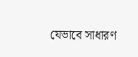যেভাবে সাধারণ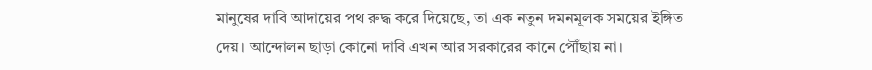মানুষের দাবি আদায়ের পথ রুদ্ধ করে দিয়েছে, তা এক নতুন দমনমূলক সময়ের ইঙ্গিত দেয়। আন্দোলন ছাড়া কোনো দাবি এখন আর সরকারের কানে পৌঁছায় না।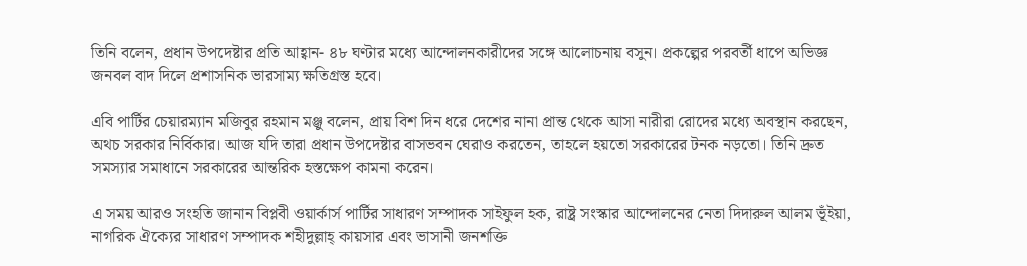তিনি বলেন, প্রধান উপদেষ্টার প্রতি আহ্বান- ৪৮ ঘণ্টার মধ্যে আন্দোলনকারীদের সঙ্গে আলোচনায় বসুন। প্রকল্পের পরবর্তী ধাপে অভিজ্ঞ জনবল বাদ দিলে প্রশাসনিক ভারসাম্য ক্ষতিগ্রস্ত হবে।

এবি পার্টির চেয়ারম্যান মজিবুর রহমান মঞ্জু বলেন, প্রায় বিশ দিন ধরে দেশের নানা প্রান্ত থেকে আসা নারীরা রোদের মধ্যে অবস্থান করছেন, অথচ সরকার নির্বিকার। আজ যদি তারা প্রধান উপদেষ্টার বাসভবন ঘেরাও করতেন, তাহলে হয়তো সরকারের টনক নড়তো। তিনি দ্রুত সমস্যার সমাধানে সরকারের আন্তরিক হস্তক্ষেপ কামনা করেন।

এ সময় আরও সংহতি জানান বিপ্লবী ওয়ার্কার্স পার্টির সাধারণ সম্পাদক সাইফুল হক, রাষ্ট্র সংস্কার আন্দোলনের নেতা দিদারুল আলম ভূঁইয়া, নাগরিক ঐক্যের সাধারণ সম্পাদক শহীদুল্লাহ্ কায়সার এবং ভাসানী জনশক্তি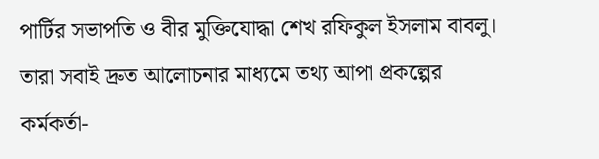পার্টির সভাপতি ও বীর মুক্তিযোদ্ধা শেখ রফিকুল ইসলাম বাবলু। তারা সবাই দ্রুত আলোচনার মাধ্যমে তথ্য আপা প্রকল্পের কর্মকর্তা-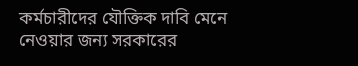কর্মচারীদের যৌক্তিক দাবি মেনে নেওয়ার জন্য সরকারের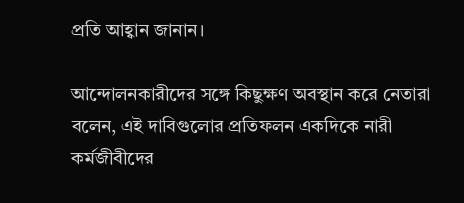প্রতি আহ্বান জানান।

আন্দোলনকারীদের সঙ্গে কিছুক্ষণ অবস্থান করে নেতারা বলেন, এই দাবিগুলোর প্রতিফলন একদিকে নারী কর্মজীবীদের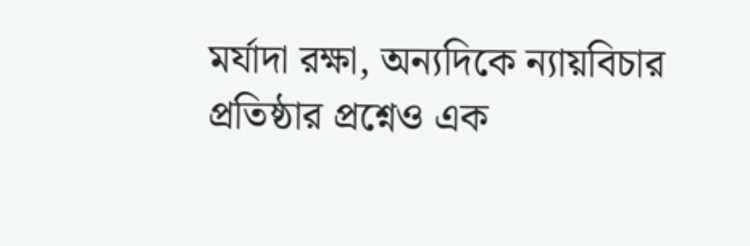মর্যাদা রক্ষা, অন্যদিকে ন্যায়বিচার প্রতিষ্ঠার প্রশ্নেও এক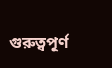গুরুত্বপূর্ণ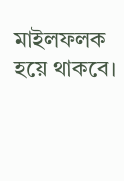মাইলফলক হয়ে থাকবে।